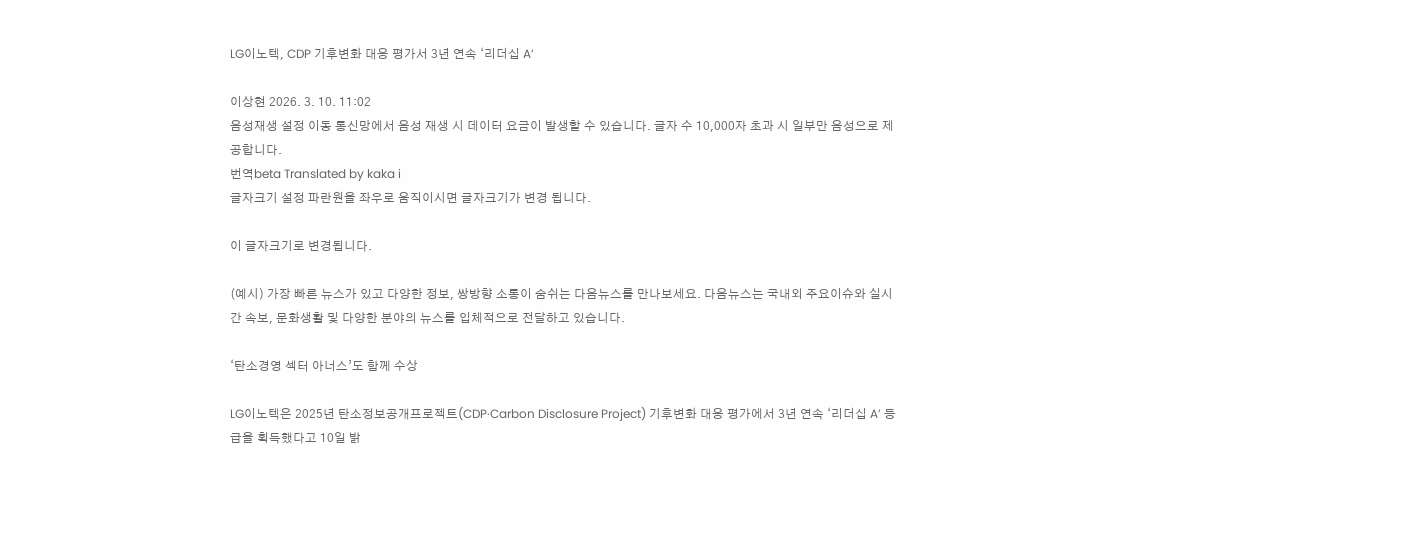LG이노텍, CDP 기후변화 대응 평가서 3년 연속 ‘리더십 A’

이상현 2026. 3. 10. 11:02
음성재생 설정 이동 통신망에서 음성 재생 시 데이터 요금이 발생할 수 있습니다. 글자 수 10,000자 초과 시 일부만 음성으로 제공합니다.
번역beta Translated by kaka i
글자크기 설정 파란원을 좌우로 움직이시면 글자크기가 변경 됩니다.

이 글자크기로 변경됩니다.

(예시) 가장 빠른 뉴스가 있고 다양한 정보, 쌍방향 소통이 숨쉬는 다음뉴스를 만나보세요. 다음뉴스는 국내외 주요이슈와 실시간 속보, 문화생활 및 다양한 분야의 뉴스를 입체적으로 전달하고 있습니다.

‘탄소경영 섹터 아너스’도 함께 수상

LG이노텍은 2025년 탄소정보공개프로젝트(CDP·Carbon Disclosure Project) 기후변화 대응 평가에서 3년 연속 ‘리더십 A’ 등급을 획득했다고 10일 밝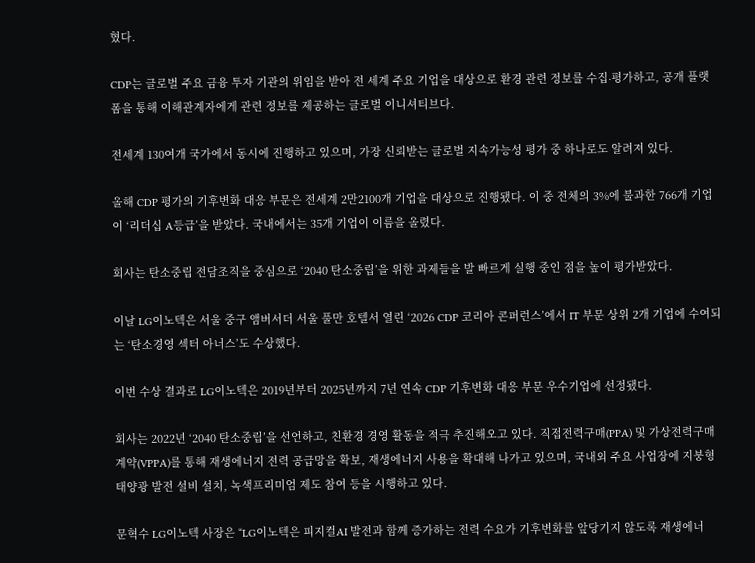혔다.

CDP는 글로벌 주요 금융 투자 기관의 위임을 받아 전 세계 주요 기업을 대상으로 환경 관련 정보를 수집∙평가하고, 공개 플랫폼을 통해 이해관계자에게 관련 정보를 제공하는 글로벌 이니셔티브다.

전세계 130여개 국가에서 동시에 진행하고 있으며, 가장 신뢰받는 글로벌 지속가능성 평가 중 하나로도 알려져 있다.

올해 CDP 평가의 기후변화 대응 부문은 전세계 2만2100개 기업을 대상으로 진행됐다. 이 중 전체의 3%에 불과한 766개 기업이 ‘리더십 A등급’을 받았다. 국내에서는 35개 기업이 이름을 올렸다.

회사는 탄소중립 전담조직을 중심으로 ‘2040 탄소중립’을 위한 과제들을 발 빠르게 실행 중인 점을 높이 평가받았다.

이날 LG이노텍은 서울 중구 앰버서더 서울 풀만 호텔서 열린 ‘2026 CDP 코리아 콘퍼런스’에서 IT 부문 상위 2개 기업에 수여되는 ‘탄소경영 섹터 아너스’도 수상했다.

이번 수상 결과로 LG이노텍은 2019년부터 2025년까지 7년 연속 CDP 기후변화 대응 부문 우수기업에 선정됐다.

회사는 2022년 ‘2040 탄소중립’을 선언하고, 친환경 경영 활동을 적극 추진해오고 있다. 직접전력구매(PPA) 및 가상전력구매계약(VPPA)를 통해 재생에너지 전력 공급망을 확보, 재생에너지 사용을 확대해 나가고 있으며, 국내외 주요 사업장에 지붕형 태양광 발전 설비 설치, 녹색프리미엄 제도 참여 등을 시행하고 있다.

문혁수 LG이노텍 사장은 “LG이노텍은 피지컬AI 발전과 함께 증가하는 전력 수요가 기후변화를 앞당기지 않도록 재생에너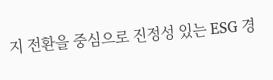지 전환을 중심으로 진정성 있는 ESG 경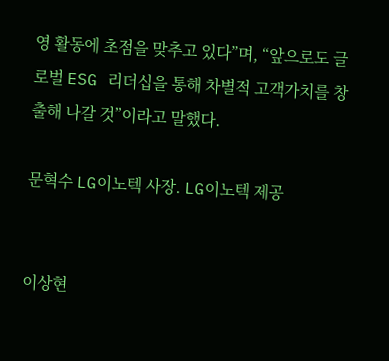영 활동에 초점을 맞추고 있다”며, “앞으로도 글로벌 ESG 리더십을 통해 차별적 고객가치를 창출해 나갈 것”이라고 말했다.

문혁수 LG이노텍 사장. LG이노텍 제공


이상현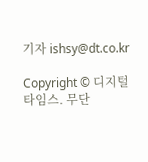기자 ishsy@dt.co.kr

Copyright © 디지털타임스. 무단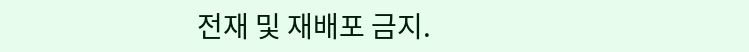전재 및 재배포 금지.